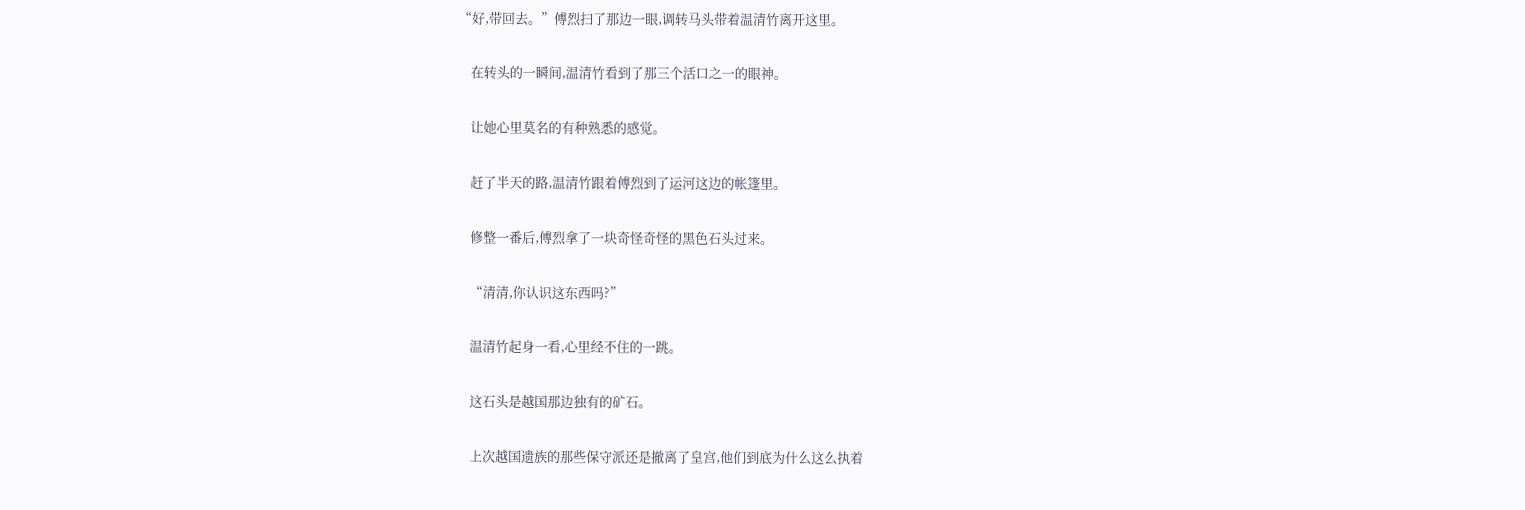“好,带回去。”傅烈扫了那边一眼,调转马头带着温清竹离开这里。

    在转头的一瞬间,温清竹看到了那三个活口之一的眼神。

    让她心里莫名的有种熟悉的感觉。

    赶了半天的路,温清竹跟着傅烈到了运河这边的帐篷里。

    修整一番后,傅烈拿了一块奇怪奇怪的黑色石头过来。

    “清清,你认识这东西吗?”

    温清竹起身一看,心里经不住的一跳。

    这石头是越国那边独有的矿石。

    上次越国遗族的那些保守派还是撤离了皇宫,他们到底为什么这么执着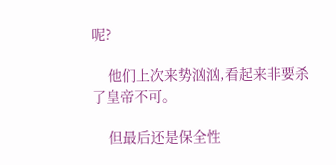呢?

    他们上次来势汹汹,看起来非要杀了皇帝不可。

    但最后还是保全性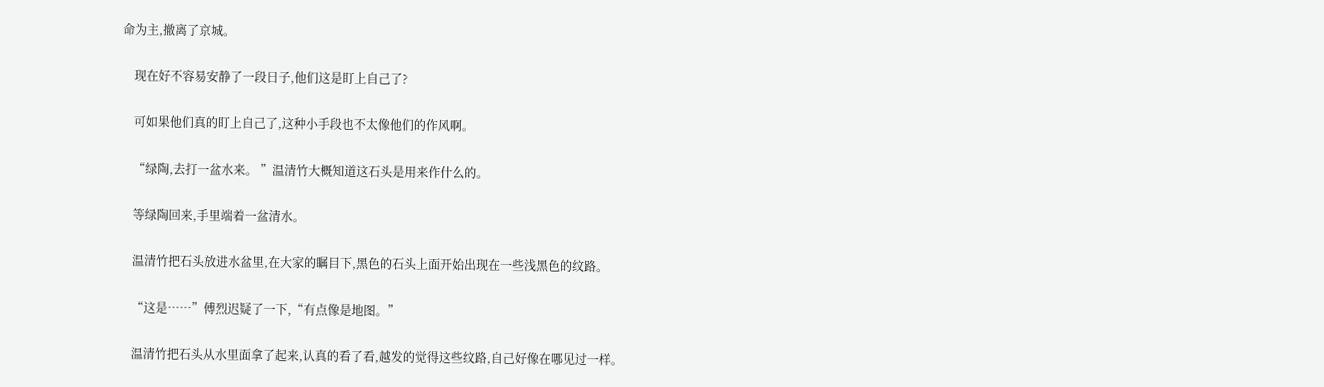命为主,撤离了京城。

    现在好不容易安静了一段日子,他们这是盯上自己了?

    可如果他们真的盯上自己了,这种小手段也不太像他们的作风啊。

    “绿陶,去打一盆水来。 ”温清竹大概知道这石头是用来作什么的。

    等绿陶回来,手里端着一盆清水。

    温清竹把石头放进水盆里,在大家的瞩目下,黑色的石头上面开始出现在一些浅黑色的纹路。

    “这是……”傅烈迟疑了一下,“有点像是地图。”

    温清竹把石头从水里面拿了起来,认真的看了看,越发的觉得这些纹路,自己好像在哪见过一样。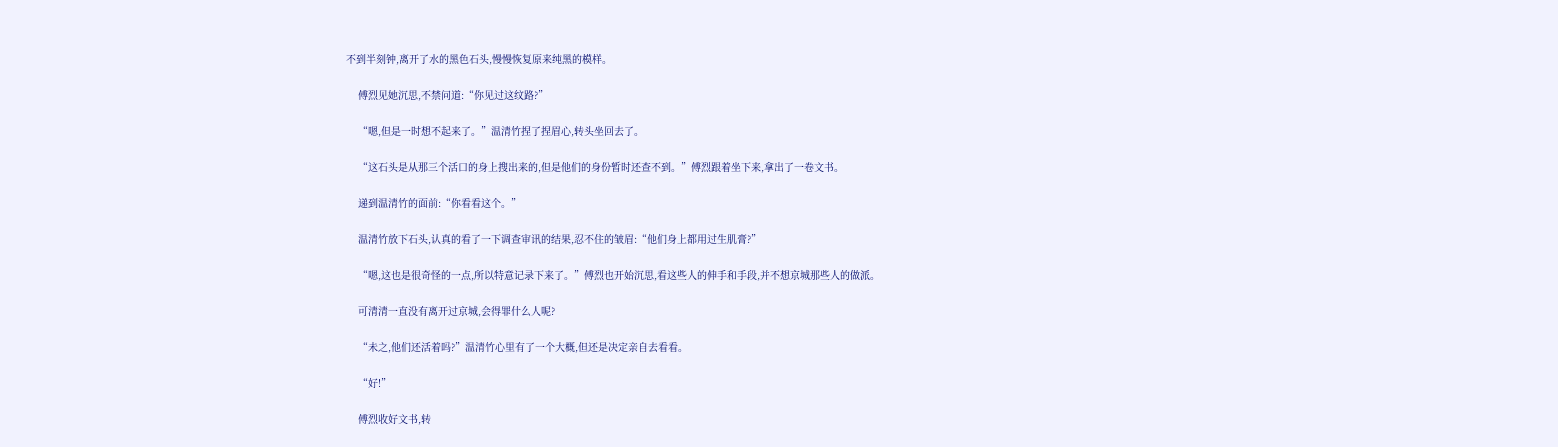不到半刻钟,离开了水的黑色石头,慢慢恢复原来纯黑的模样。

    傅烈见她沉思,不禁问道:“你见过这纹路?”

    “嗯,但是一时想不起来了。”温清竹捏了捏眉心,转头坐回去了。

    “这石头是从那三个活口的身上搜出来的,但是他们的身份暂时还查不到。”傅烈跟着坐下来,拿出了一卷文书。

    递到温清竹的面前:“你看看这个。”

    温清竹放下石头,认真的看了一下调查审讯的结果,忍不住的皱眉:“他们身上都用过生肌膏?”

    “嗯,这也是很奇怪的一点,所以特意记录下来了。”傅烈也开始沉思,看这些人的伸手和手段,并不想京城那些人的做派。

    可清清一直没有离开过京城,会得罪什么人呢?

    “未之,他们还活着吗?”温清竹心里有了一个大概,但还是决定亲自去看看。

    “好!”

    傅烈收好文书,转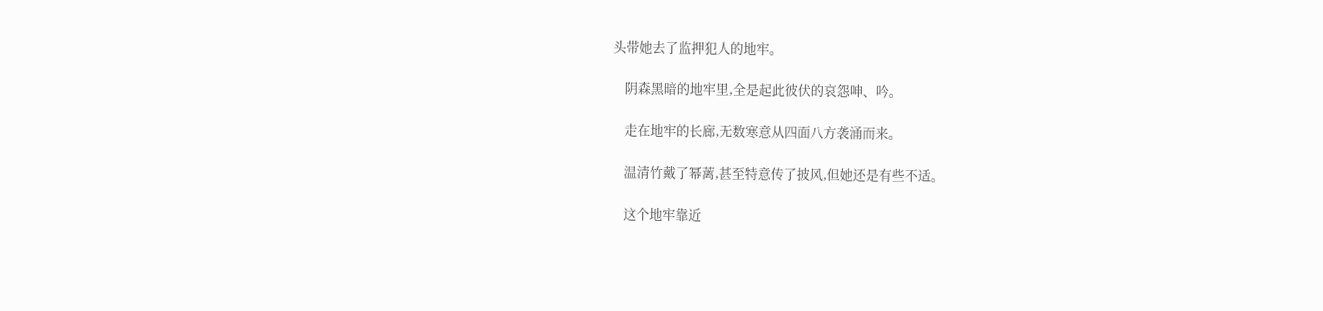头带她去了监押犯人的地牢。

    阴森黑暗的地牢里,全是起此彼伏的哀怨呻、吟。

    走在地牢的长廊,无数寒意从四面八方袭涌而来。

    温清竹戴了幂蓠,甚至特意传了披风,但她还是有些不适。

    这个地牢靠近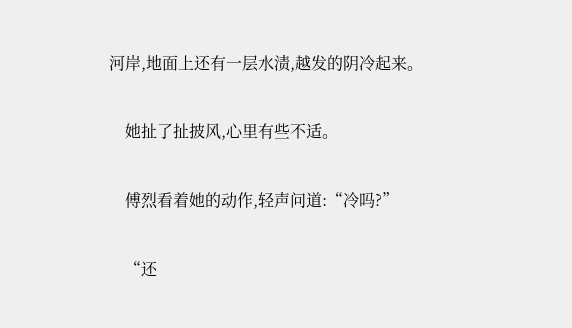河岸,地面上还有一层水渍,越发的阴冷起来。

    她扯了扯披风,心里有些不适。

    傅烈看着她的动作,轻声问道:“冷吗?”

    “还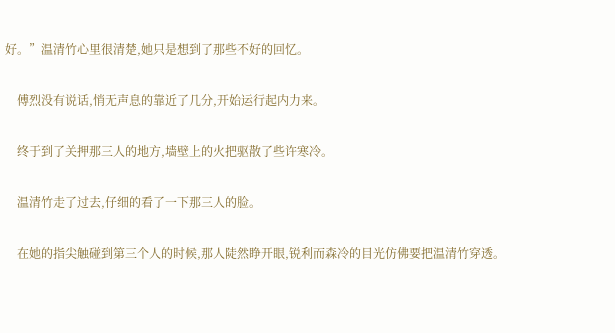好。”温清竹心里很清楚,她只是想到了那些不好的回忆。

    傅烈没有说话,悄无声息的靠近了几分,开始运行起内力来。

    终于到了关押那三人的地方,墙壁上的火把驱散了些许寒冷。

    温清竹走了过去,仔细的看了一下那三人的脸。

    在她的指尖触碰到第三个人的时候,那人陡然睁开眼,锐利而森冷的目光仿佛要把温清竹穿透。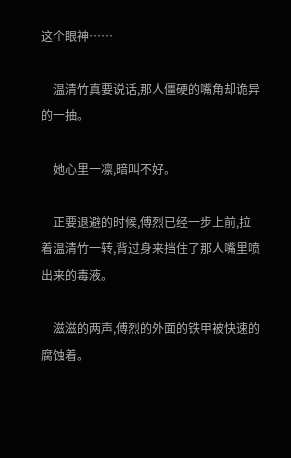这个眼神……

    温清竹真要说话,那人僵硬的嘴角却诡异的一抽。

    她心里一凛,暗叫不好。

    正要退避的时候,傅烈已经一步上前,拉着温清竹一转,背过身来挡住了那人嘴里喷出来的毒液。

    滋滋的两声,傅烈的外面的铁甲被快速的腐蚀着。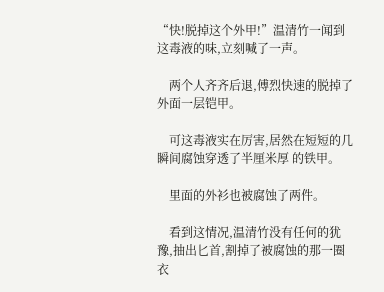“快!脱掉这个外甲!”温清竹一闻到这毒液的味,立刻喊了一声。

    两个人齐齐后退,傅烈快速的脱掉了外面一层铠甲。

    可这毒液实在厉害,居然在短短的几瞬间腐蚀穿透了半厘米厚 的铁甲。

    里面的外衫也被腐蚀了两件。

    看到这情况,温清竹没有任何的犹豫,抽出匕首,割掉了被腐蚀的那一圈衣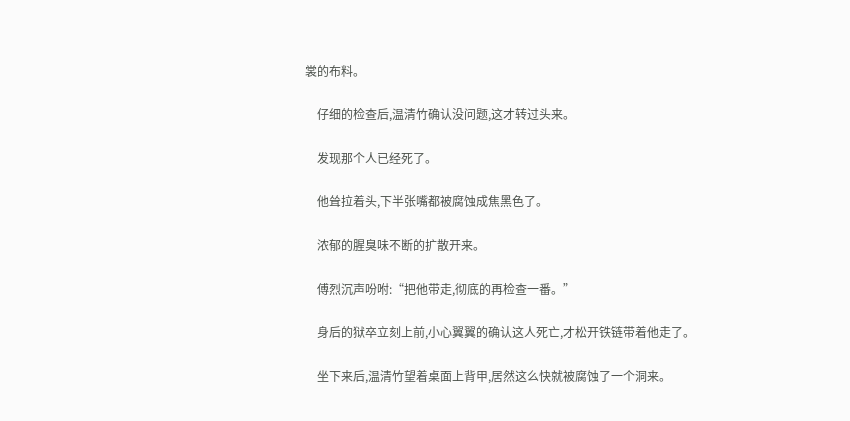裳的布料。

    仔细的检查后,温清竹确认没问题,这才转过头来。

    发现那个人已经死了。

    他耸拉着头,下半张嘴都被腐蚀成焦黑色了。

    浓郁的腥臭味不断的扩散开来。

    傅烈沉声吩咐:“把他带走,彻底的再检查一番。”

    身后的狱卒立刻上前,小心翼翼的确认这人死亡,才松开铁链带着他走了。

    坐下来后,温清竹望着桌面上背甲,居然这么快就被腐蚀了一个洞来。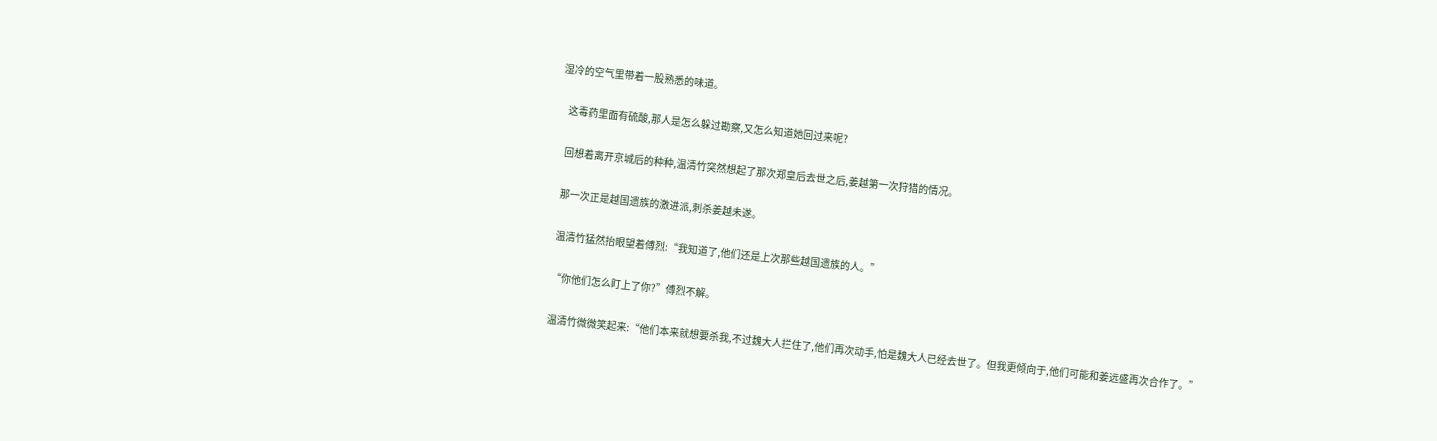湿冷的空气里带着一股熟悉的味道。

    这毒药里面有硫酸,那人是怎么躲过勘察,又怎么知道她回过来呢?

    回想着离开京城后的种种,温清竹突然想起了那次郑皇后去世之后,姜越第一次狩猎的情况。

    那一次正是越国遗族的激进派,刺杀姜越未遂。

    温清竹猛然抬眼望着傅烈:“我知道了,他们还是上次那些越国遗族的人。”

    “你他们怎么盯上了你?”傅烈不解。

    温清竹微微笑起来:“他们本来就想要杀我,不过魏大人拦住了,他们再次动手,怕是魏大人已经去世了。但我更倾向于,他们可能和姜远盛再次合作了。”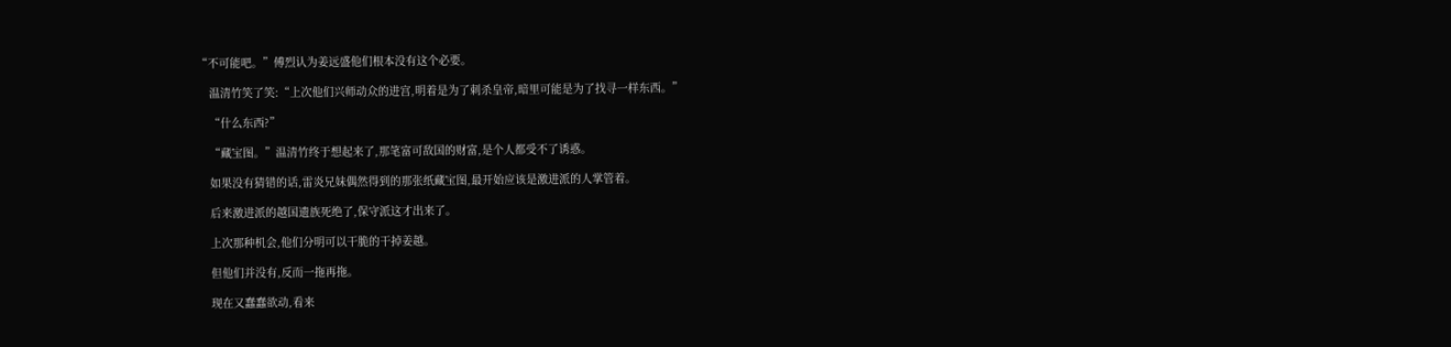“不可能吧。”傅烈认为姜远盛他们根本没有这个必要。

    温清竹笑了笑:“上次他们兴师动众的进宫,明着是为了刺杀皇帝,暗里可能是为了找寻一样东西。”

    “什么东西?”

    “藏宝图。”温清竹终于想起来了,那笔富可敌国的财富,是个人都受不了诱惑。

    如果没有猜错的话,雷炎兄妹偶然得到的那张纸藏宝图,最开始应该是激进派的人掌管着。

    后来激进派的越国遗族死绝了,保守派这才出来了。

    上次那种机会,他们分明可以干脆的干掉姜越。

    但他们并没有,反而一拖再拖。

    现在又蠢蠢欲动,看来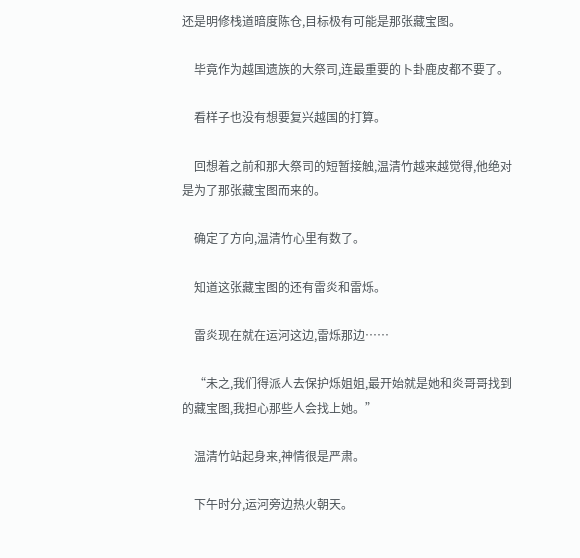还是明修栈道暗度陈仓,目标极有可能是那张藏宝图。

    毕竟作为越国遗族的大祭司,连最重要的卜卦鹿皮都不要了。

    看样子也没有想要复兴越国的打算。

    回想着之前和那大祭司的短暂接触,温清竹越来越觉得,他绝对是为了那张藏宝图而来的。

    确定了方向,温清竹心里有数了。

    知道这张藏宝图的还有雷炎和雷烁。

    雷炎现在就在运河这边,雷烁那边……

    “未之,我们得派人去保护烁姐姐,最开始就是她和炎哥哥找到的藏宝图,我担心那些人会找上她。”

    温清竹站起身来,神情很是严肃。

    下午时分,运河旁边热火朝天。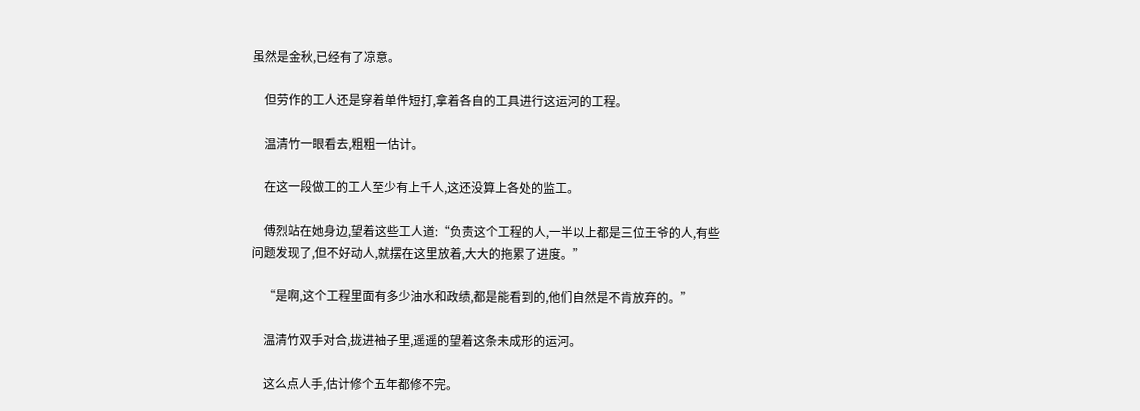虽然是金秋,已经有了凉意。

    但劳作的工人还是穿着单件短打,拿着各自的工具进行这运河的工程。

    温清竹一眼看去,粗粗一估计。

    在这一段做工的工人至少有上千人,这还没算上各处的监工。

    傅烈站在她身边,望着这些工人道:“负责这个工程的人,一半以上都是三位王爷的人,有些问题发现了,但不好动人,就摆在这里放着,大大的拖累了进度。”

    “是啊,这个工程里面有多少油水和政绩,都是能看到的,他们自然是不肯放弃的。”

    温清竹双手对合,拢进袖子里,遥遥的望着这条未成形的运河。

    这么点人手,估计修个五年都修不完。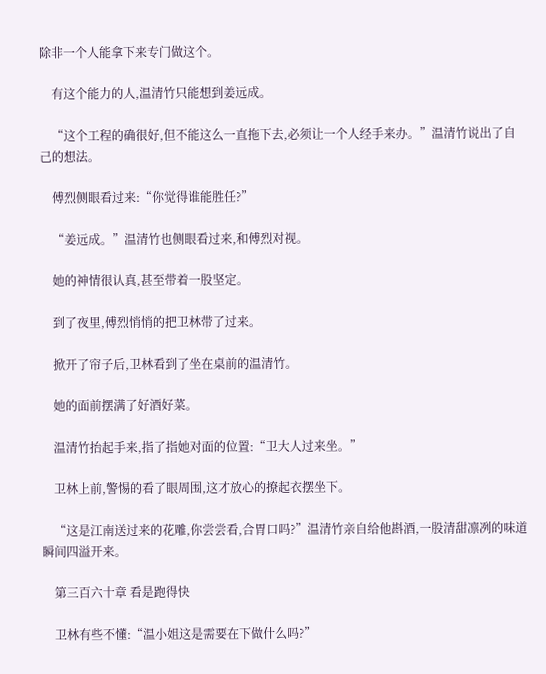除非一个人能拿下来专门做这个。

    有这个能力的人,温清竹只能想到姜远成。

    “这个工程的确很好,但不能这么一直拖下去,必须让一个人经手来办。”温清竹说出了自己的想法。

    傅烈侧眼看过来:“你觉得谁能胜任?”

    “姜远成。”温清竹也侧眼看过来,和傅烈对视。

    她的神情很认真,甚至带着一股坚定。

    到了夜里,傅烈悄悄的把卫林带了过来。

    掀开了帘子后,卫林看到了坐在桌前的温清竹。

    她的面前摆满了好酒好菜。

    温清竹抬起手来,指了指她对面的位置:“卫大人过来坐。”

    卫林上前,警惕的看了眼周围,这才放心的撩起衣摆坐下。

    “这是江南送过来的花雕,你尝尝看,合胃口吗?”温清竹亲自给他斟酒,一股清甜凛冽的味道瞬间四溢开来。

    第三百六十章 看是跑得快

    卫林有些不懂:“温小姐这是需要在下做什么吗?”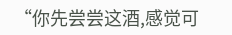“你先尝尝这酒,感觉可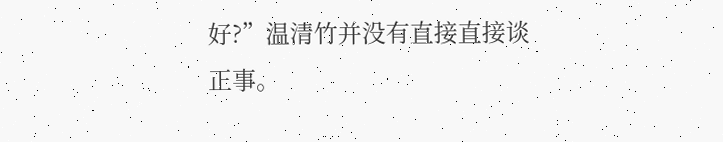好?”温清竹并没有直接直接谈正事。